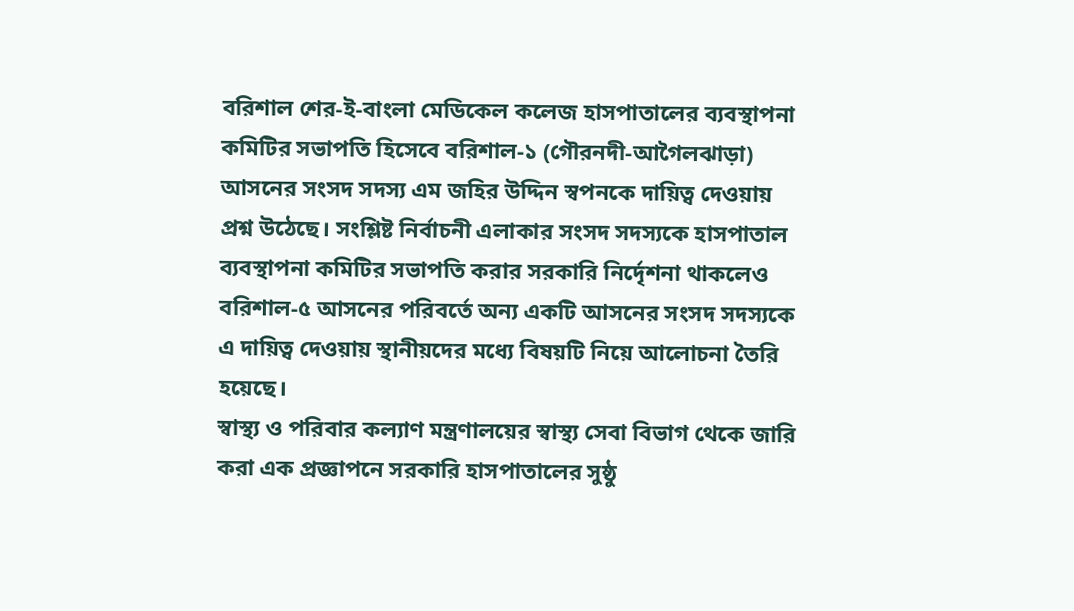বরিশাল শের-ই-বাংলা মেডিকেল কলেজ হাসপাতালের ব্যবস্থাপনা কমিটির সভাপতি হিসেবে বরিশাল-১ (গৌরনদী-আগৈলঝাড়া) আসনের সংসদ সদস্য এম জহির উদ্দিন স্বপনকে দায়িত্ব দেওয়ায় প্রশ্ন উঠেছে। সংশ্লিষ্ট নির্বাচনী এলাকার সংসদ সদস্যকে হাসপাতাল ব্যবস্থাপনা কমিটির সভাপতি করার সরকারি নির্দেৃশনা থাকলেও বরিশাল-৫ আসনের পরিবর্তে অন্য একটি আসনের সংসদ সদস্যকে এ দায়িত্ব দেওয়ায় স্থানীয়দের মধ্যে বিষয়টি নিয়ে আলোচনা তৈরি হয়েছে।
স্বাস্থ্য ও পরিবার কল্যাণ মন্ত্রণালয়ের স্বাস্থ্য সেবা বিভাগ থেকে জারি করা এক প্রজ্ঞাপনে সরকারি হাসপাতালের সুষ্ঠু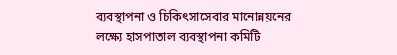ব্যবস্থাপনা ও চিকিৎসাসেবার মানোন্নয়নের লক্ষ্যে হাসপাতাল ব্যবস্থাপনা কমিটি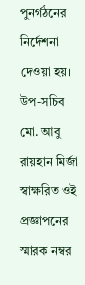পুনর্গঠনের নির্দেশনা দেওয়া হয়। উপ-সচিব মো. আবু রায়হান মির্জা স্বাক্ষরিত ওই প্রজ্ঞাপনের স্মারক নম্বর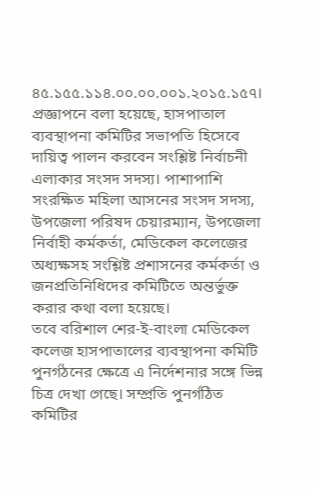৪৫.১৫৫.১১৪.০০.০০.০০১.২০১৫.১৫৭।
প্রজ্ঞাপনে বলা হয়েছে, হাসপাতাল ব্যবস্থাপনা কমিটির সভাপতি হিসেবে দায়িত্ব পালন করবেন সংশ্লিষ্ট নির্বাচনী এলাকার সংসদ সদস্য। পাশাপাশি সংরক্ষিত মহিলা আসনের সংসদ সদস্য, উপজেলা পরিষদ চেয়ারম্যান, উপজেলা নির্বাহী কর্মকর্তা, মেডিকেল কলেজের অধ্যক্ষসহ সংশ্লিষ্ট প্রশাসনের কর্মকর্তা ও জনপ্রতিনিধিদের কমিটিতে অন্তর্ভুক্ত করার কথা বলা হয়েছে।
তবে বরিশাল শের-ই-বাংলা মেডিকেল কলেজ হাসপাতালের ব্যবস্থাপনা কমিটি পুনর্গঠনের ক্ষেত্রে এ নির্দেশনার সঙ্গে ভিন্ন চিত্র দেখা গেছে। সম্প্রতি পুনর্গঠিত কমিটির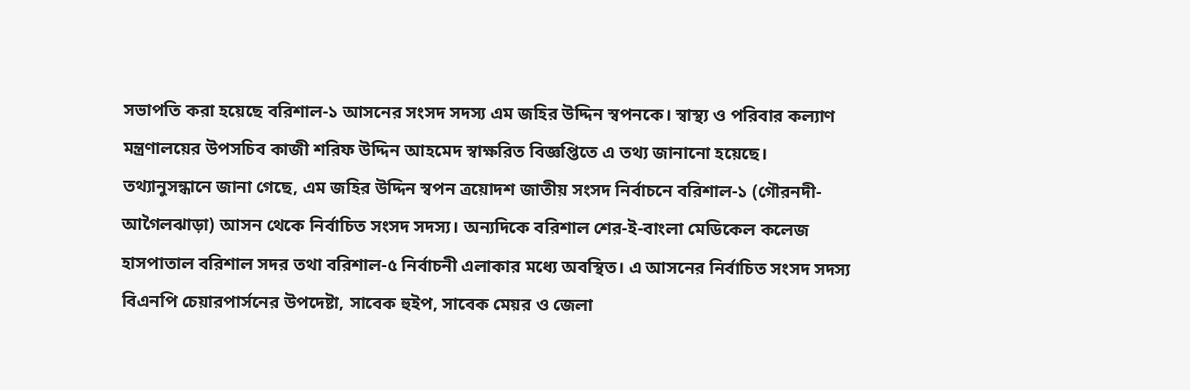সভাপতি করা হয়েছে বরিশাল-১ আসনের সংসদ সদস্য এম জহির উদ্দিন স্বপনকে। স্বাস্থ্য ও পরিবার কল্যাণ মন্ত্রণালয়ের উপসচিব কাজী শরিফ উদ্দিন আহমেদ স্বাক্ষরিত বিজ্ঞপ্তিতে এ তথ্য জানানো হয়েছে।
তথ্যানুসন্ধানে জানা গেছে, এম জহির উদ্দিন স্বপন ত্রয়োদশ জাতীয় সংসদ নির্বাচনে বরিশাল-১ (গৌরনদী-আগৈলঝাড়া) আসন থেকে নির্বাচিত সংসদ সদস্য। অন্যদিকে বরিশাল শের-ই-বাংলা মেডিকেল কলেজ হাসপাতাল বরিশাল সদর তথা বরিশাল-৫ নির্বাচনী এলাকার মধ্যে অবস্থিত। এ আসনের নির্বাচিত সংসদ সদস্য বিএনপি চেয়ারপার্সনের উপদেষ্টা, সাবেক হুইপ, সাবেক মেয়র ও জেলা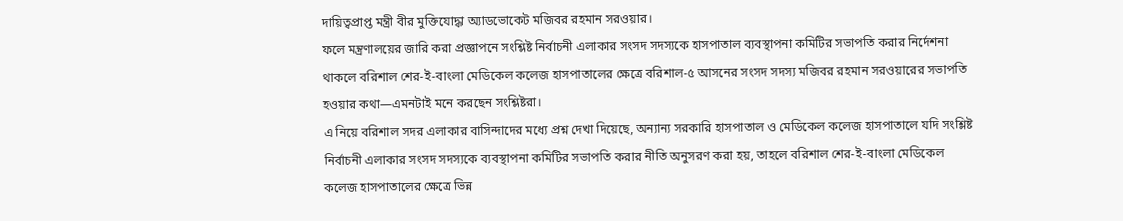দায়িত্বপ্রাপ্ত মন্ত্রী বীর মুক্তিযোদ্ধা অ্যাডভোকেট মজিবর রহমান সরওয়ার।
ফলে মন্ত্রণালয়ের জারি করা প্রজ্ঞাপনে সংশ্লিষ্ট নির্বাচনী এলাকার সংসদ সদস্যকে হাসপাতাল ব্যবস্থাপনা কমিটির সভাপতি করার নির্দেশনা থাকলে বরিশাল শের-ই-বাংলা মেডিকেল কলেজ হাসপাতালের ক্ষেত্রে বরিশাল-৫ আসনের সংসদ সদস্য মজিবর রহমান সরওয়ারের সভাপতি হওয়ার কথা—এমনটাই মনে করছেন সংশ্লিষ্টরা।
এ নিয়ে বরিশাল সদর এলাকার বাসিন্দাদের মধ্যে প্রশ্ন দেখা দিয়েছে, অন্যান্য সরকারি হাসপাতাল ও মেডিকেল কলেজ হাসপাতালে যদি সংশ্লিষ্ট নির্বাচনী এলাকার সংসদ সদস্যকে ব্যবস্থাপনা কমিটির সভাপতি করার নীতি অনুসরণ করা হয়, তাহলে বরিশাল শের-ই-বাংলা মেডিকেল কলেজ হাসপাতালের ক্ষেত্রে ভিন্ন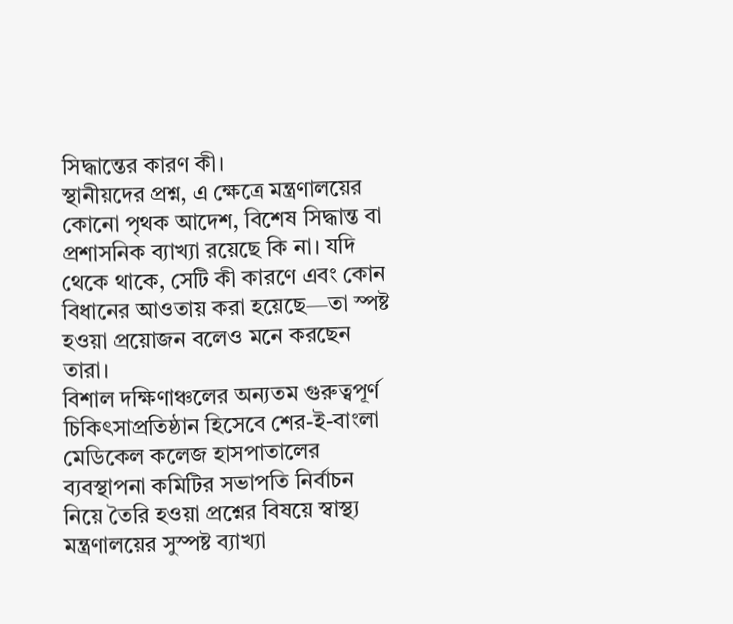সিদ্ধান্তের কারণ কী।
স্থানীয়দের প্রশ্ন, এ ক্ষেত্রে মন্ত্রণালয়ের কোনো পৃথক আদেশ, বিশেষ সিদ্ধান্ত বা প্রশাসনিক ব্যাখ্যা রয়েছে কি না। যদি থেকে থাকে, সেটি কী কারণে এবং কোন বিধানের আওতায় করা হয়েছে—তা স্পষ্ট হওয়া প্রয়োজন বলেও মনে করছেন তারা।
বিশাল দক্ষিণাঞ্চলের অন্যতম গুরুত্বপূর্ণ চিকিৎসাপ্রতিষ্ঠান হিসেবে শের-ই-বাংলা মেডিকেল কলেজ হাসপাতালের ব্যবস্থাপনা কমিটির সভাপতি নির্বাচন নিয়ে তৈরি হওয়া প্রশ্নের বিষয়ে স্বাস্থ্য মন্ত্রণালয়ের সুস্পষ্ট ব্যাখ্যা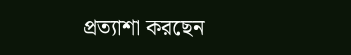প্রত্যাশা করছেন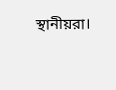স্থানীয়রা।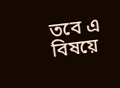তবে এ বিষয়ে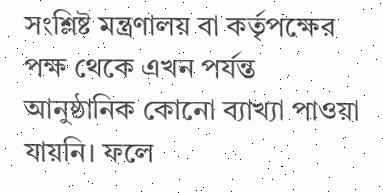সংশ্লিষ্ট মন্ত্রণালয় বা কর্তৃপক্ষের পক্ষ থেকে এখন পর্যন্ত আনুষ্ঠানিক কোনো ব্যাখ্যা পাওয়া যায়নি। ফলে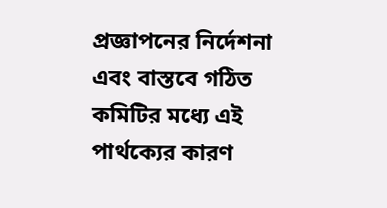প্রজ্ঞাপনের নির্দেশনা এবং বাস্তবে গঠিত কমিটির মধ্যে এই পার্থক্যের কারণ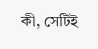কী, সেটিই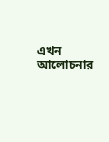এখন আলোচনার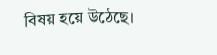বিষয় হয়ে উঠেছে।